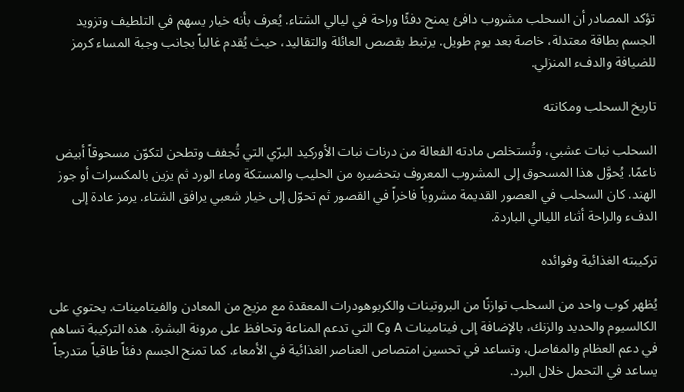تؤكد المصادر أن السحلب مشروب دافئ يمنح دفئًا وراحة في ليالي الشتاء. يُعرف بأنه خيار يسهم في التلطيف وتزويد الجسم بطاقة معتدلة، خاصة بعد يوم طويل. يرتبط بقصص العائلة والتقاليد، حيث يُقدم غالباً بجانب وجبة المساء كرمز للضيافة والدفء المنزلي.

تاريخ السحلب ومكانته

السحلب نبات عشبي، وتُستخلص مادته الفعالة من درنات نبات الأوركيد البرّي التي تُجفف وتطحن لتكوّن مسحوقاً أبيض ناعمًا. يُحوَّل هذا المسحوق إلى المشروب المعروف بتحضيره من الحليب والمستكة وماء الورد ثم يزين بالمكسرات أو جوز الهند. كان السحلب في العصور القديمة مشروباً فاخراً في القصور ثم تحوّل إلى خيار شعبي يرافق الشتاء. يرمز عادة إلى الدفء والراحة أثناء الليالي الباردة.

تركيبته الغذائية وفوائده

يُظهر كوب واحد من السحلب توازنًا من البروتينات والكربوهودرات المعقدة مع مزيج من المعادن والفيتامينات. يحتوي على الكالسيوم والحديد والزنك، بالإضافة إلى فيتامينات A وC التي تدعم المناعة وتحافظ على مرونة البشرة. هذه التركيبة تساهم في دعم العظام والمفاصل، وتساعد في تحسين امتصاص العناصر الغذائية في الأمعاء. كما تمنح الجسم دفئاً طاقياً متدرجاً يساعد في التحمل خلال البرد.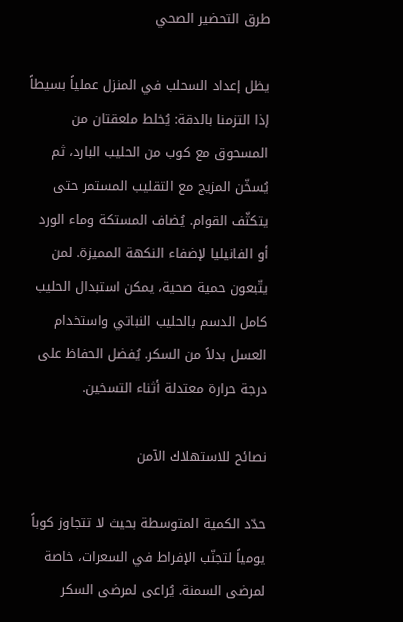طرق التحضير الصحي

يظل إعداد السحلب في المنزل عملياً بسيطاً إذا التزمنا بالدقة: يُخلط ملعقتان من المسحوق مع كوب من الحليب البارد، ثم يُسخّن المزيج مع التقليب المستمر حتى يتكثّف القوام. يُضاف المستكة وماء الورد أو الفانيليا لإضفاء النكهة المميزة. لمن يتّبعون حمية صحية، يمكن استبدال الحليب كامل الدسم بالحليب النباتي واستخدام العسل بدلاً من السكر. يُفضل الحفاظ على درجة حرارة معتدلة أثناء التسخين.

نصائح للاستهلاك الآمن

حدّد الكمية المتوسطة بحيث لا تتجاوز كوباً يومياً لتجنّب الإفراط في السعرات، خاصة لمرضى السمنة. يُراعى لمرضى السكر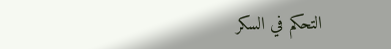التحكم في السكر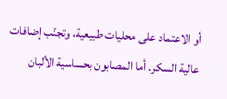أو الاعتماد على محليات طبيعية، وتجنّب إضافات عالية السكر. أما المصابون بحساسية الألبان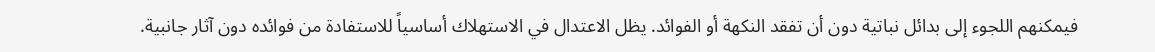فيمكنهم اللجوء إلى بدائل نباتية دون أن تفقد النكهة أو الفوائد. يظل الاعتدال في الاستهلاك أساسياً للاستفادة من فوائده دون آثار جانبية.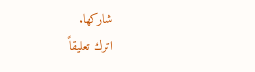شاركها.
اترك تعليقاً